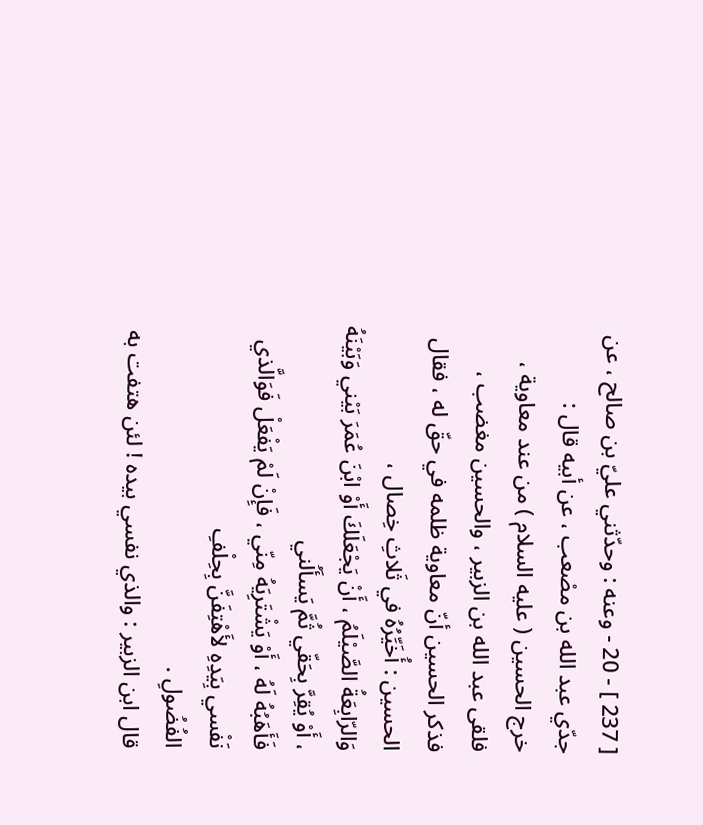[ 237 ] - 20 - وعنه : وحدّثني عليّ بن صالح ، عن جدّي عبد الله بن مصْعب ، عن أبيه قال :
خرج الحسين ( عليه السلام ) من عند معاوية ، فلقى عبد الله بن الزبير ، والحسين مغضب ،
فذكر الحسين أنّ معاوية ظلمه في حقّ له ، فقال الحسين : أُخَيِّرُهُ في ثَلاثِ خِصال ،
وَالرّابِعَةُ الصَّيْلَمُ ، أَنْ يَجْعَلَكَ أَوْ ابْنَ عُمَرَ بَيْني وَبَيْنَهُ ، أَوْ يُقِرَّ بِحَقّي ثُمَّ يَسأَلُني
فَأَهَبُهُ لَهُ ، أَوْ يَشْتَرِيَهُ مِنّي ، فَإِنْ لَمْ يَفْعَلْ فَوَالَّذي نَفْسي بِيَدِهِ لأَهْتِفَنَّ بِحِلْفِ
الفُضُولِ .
قال ابن الزبير : والذي نفسي بيده ! لئن هتفت به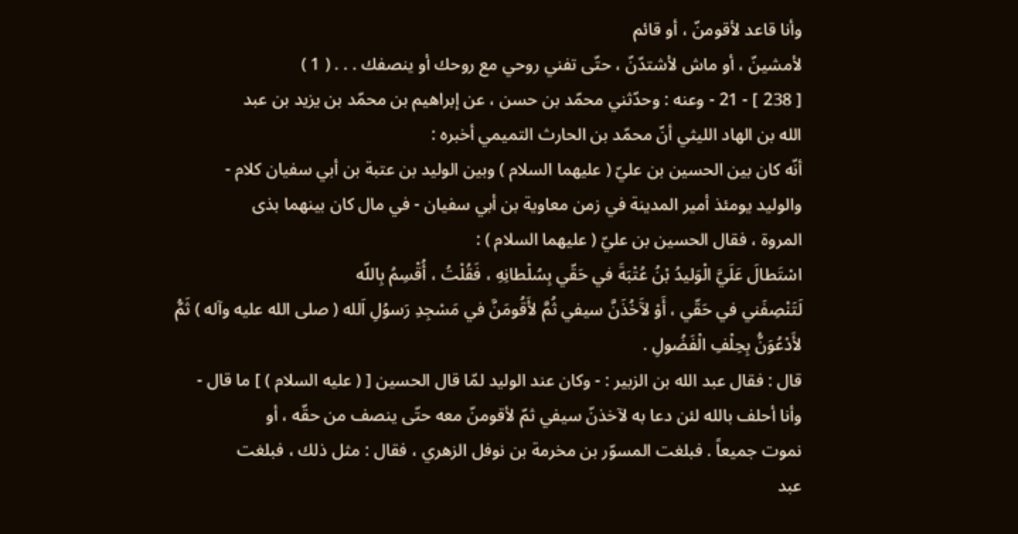وأنا قاعد لأقومنّ ، أو قائم
لأمشينّ ، أو ماش لأشتدّنّ ، حتّى تفني روحي مع روحك أو ينصفك . . . ( 1 )
[ 238 ] - 21 - وعنه : وحدّثني محمّد بن حسن ، عن إبراهيم بن محمّد بن يزيد بن عبد
الله بن الهاد الليثي أنّ محمّد بن الحارث التميمي أخبره :
أنّه كان بين الحسين بن عليّ ( عليهما السلام ) وبين الوليد بن عتبة بن أبي سفيان كلام -
والوليد يومئذ أمير المدينة في زمن معاوية بن أبي سفيان - في مال كان بينهما بذى
المروة ، فقال الحسين بن عليّ ( عليهما السلام ) :
اسْتَطالَ عَلَيَّ الْوَليدُ بْنُ عُتْبَةَ في حَقّي بِسُلْطانِهِ ، فَقُلْتُ ، أُقْسِمُ بِاللّه
لَتَنْصِفَني في حَقّي ، أَوْ لآَخُذَنَّ سيفي ثُمَّ لأَقُومَنَّ في مَسْجِدِ رَسوُلِ اَلله ( صلى الله عليه وآله ) ثَمُّ
لأَدْعُوَنُّ بِحِلْفِ الْفَضُولِ .
قال : فقال عبد الله بن الزبير : - وكان عند الوليد لمّا قال الحسين [ ( عليه السلام ) ] ما قال -
وأنا أحلف بالله لئن دعا به لآخذنّ سيفي ثمّ لأقومنّ معه حتّى ينصف من حقّه ، أو
نموت جميعاً . فبلغت المسوّر بن مخرمة بن نوفل الزهري ، فقال : مثل ذلك ، فبلغت
عبد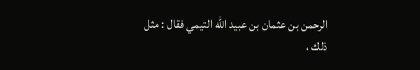الرحمن بن عثمان بن عبيد الله التيمي فقال : مثل ذلك ،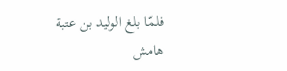فلمّا بلغ الوليد بن عتبة
هامش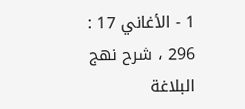1 - الأغاني 17 : 296 ، شرح نهج البلاغة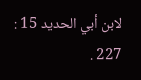لابن أبي الحديد 15 : 227 .